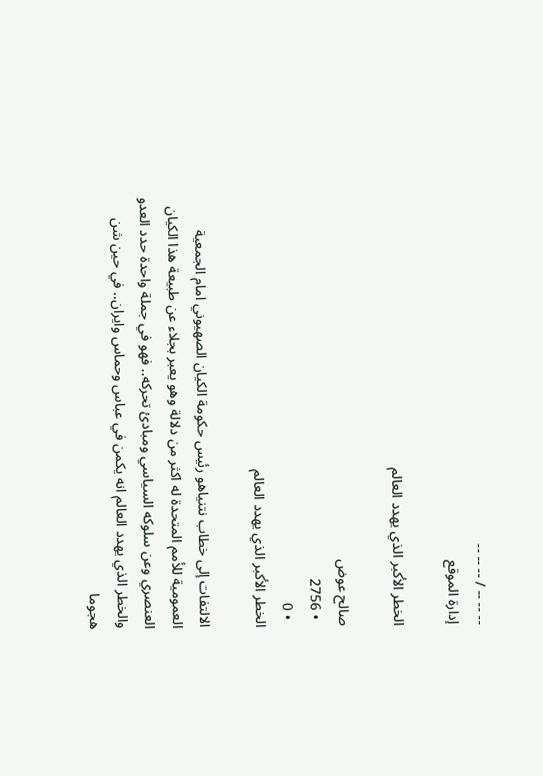-- -- -- / -- -- --
إدارة الموقع

الخطر الأكبر الذي يهدد العالم

صالح عوض
  • 2756
  • 0
الخطر الأكبر الذي يهدد العالم

الالتفات إلى خطاب نتنياهو رئيس حكومة الكيان الصهيوني امام الجمعية العمومية للأمم المتحدة له اكثر من دلالة وهو يعبر بجلاء عن طبيعة هذا الكيان العنصري وعن سلوكه السياسي ومبادئ تحركه.. فهو في جملة واحدة حدد العدو والخطر الذي يهدد العالم انه يكمن في عباس وحماس وايران.. في حين شن هجوما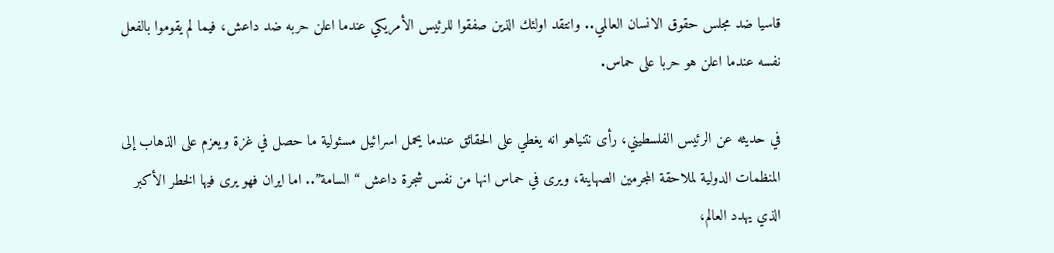قاسيا ضد مجلس حقوق الانسان العالمي.. وانتقد اولئك الذين صفقوا للرئيس الأمريكي عندما اعلن حربه ضد داعش، فيما لم يقوموا بالفعل نفسه عندما اعلن هو حربا على حماس.

في حديثه عن الرئيس الفلسطيني، رأى نتنياهو انه يغطي على الحقائق عندما يحمل اسرائيل مسئولية ما حصل في غزة ويعزم على الذهاب إلى المنظمات الدولية لملاحقة المجرمين الصهاينة، ويرى في حماس انها من نفس شجرة داعش “السامة”.. اما ايران فهو يرى فيها الخطر الأكبر الذي يهدد العالم،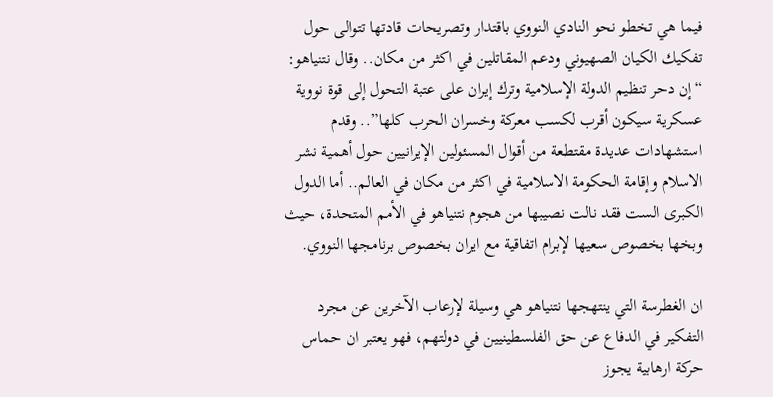فيما هي تخطو نحو النادي النووي باقتدار وتصريحات قادتها تتوالى حول تفكيك الكيان الصهيوني ودعم المقاتلين في اكثر من مكان.. وقال نتنياهو: “إن دحر تنظيم الدولة الإسلامية وترك إيران على عتبة التحول إلى قوة نووية عسكرية سيكون أقرب لكسب معركة وخسران الحرب كلها”.. وقدم استشهادات عديدة مقتطعة من أقوال المسئولين الإيرانيين حول أهمية نشر الاسلام وإقامة الحكومة الاسلامية في اكثر من مكان في العالم.. أما الدول الكبرى الست فقد نالت نصيبها من هجوم نتنياهو في الأمم المتحدة، حيث وبخها بخصوص سعيها لإبرام اتفاقية مع ايران بخصوص برنامجها النووي.

ان الغطرسة التي ينتهجها نتنياهو هي وسيلة لإرعاب الآخرين عن مجرد التفكير في الدفاع عن حق الفلسطينيين في دولتهم، فهو يعتبر ان حماس حركة ارهابية يجوز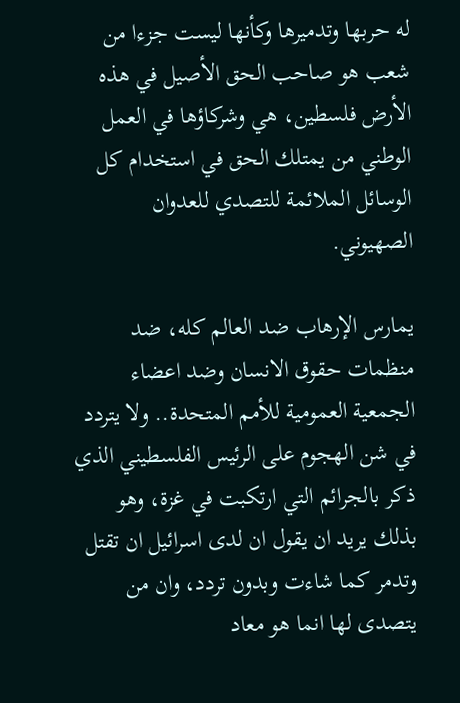له حربها وتدميرها وكأنها ليست جزءا من شعب هو صاحب الحق الأصيل في هذه الأرض فلسطين، هي وشركاؤها في العمل الوطني من يمتلك الحق في استخدام كل الوسائل الملائمة للتصدي للعدوان الصهيوني.

يمارس الإرهاب ضد العالم كله، ضد منظمات حقوق الانسان وضد اعضاء الجمعية العمومية للأمم المتحدة.. ولا يتردد في شن الهجوم على الرئيس الفلسطيني الذي ذكر بالجرائم التي ارتكبت في غزة، وهو بذلك يريد ان يقول ان لدى اسرائيل ان تقتل وتدمر كما شاءت وبدون تردد، وان من يتصدى لها انما هو معاد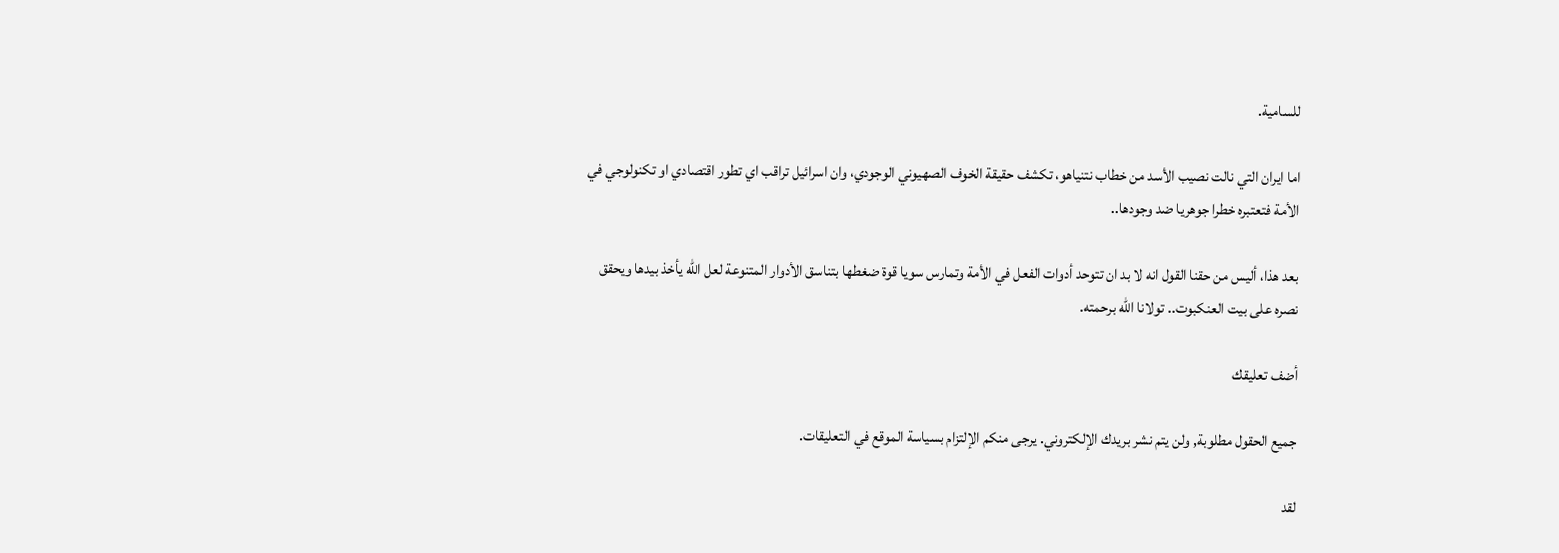للسامية.

اما ايران التي نالت نصيب الأسد من خطاب نتنياهو، تكشف حقيقة الخوف الصهيوني الوجودي، وان اسرائيل تراقب اي تطور اقتصادي او تكنولوجي في الأمة فتعتبره خطرا جوهريا ضد وجودها..

بعد هذا، أليس من حقنا القول انه لا بد ان تتوحد أدوات الفعل في الأمة وتمارس سويا قوة ضغطها بتناسق الأدوار المتنوعة لعل الله يأخذ بيدها ويحقق نصره على بيت العنكبوت.. تولانا الله برحمته.

أضف تعليقك

جميع الحقول مطلوبة, ولن يتم نشر بريدك الإلكتروني. يرجى منكم الإلتزام بسياسة الموقع في التعليقات.

لقد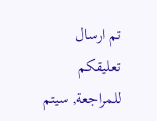تم ارسال تعليقكم للمراجعة, سيتم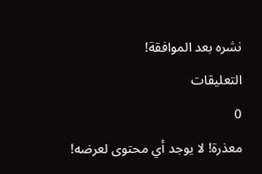نشره بعد الموافقة!
التعليقات
0
معذرة! لا يوجد أي محتوى لعرضه!